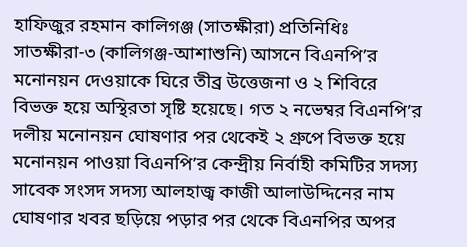হাফিজুর রহমান কালিগঞ্জ (সাতক্ষীরা) প্রতিনিধিঃ
সাতক্ষীরা-৩ (কালিগঞ্জ-আশাশুনি) আসনে বিএনপি’র মনোনয়ন দেওয়াকে ঘিরে তীব্র উত্তেজনা ও ২ শিবিরে বিভক্ত হয়ে অস্থিরতা সৃষ্টি হয়েছে। গত ২ নভেম্বর বিএনপি’র দলীয় মনোনয়ন ঘোষণার পর থেকেই ২ গ্রুপে বিভক্ত হয়ে মনোনয়ন পাওয়া বিএনপি’র কেন্দ্রীয় নির্বাহী কমিটির সদস্য সাবেক সংসদ সদস্য আলহাজ্ব কাজী আলাউদ্দিনের নাম ঘোষণার খবর ছড়িয়ে পড়ার পর থেকে বিএনপির অপর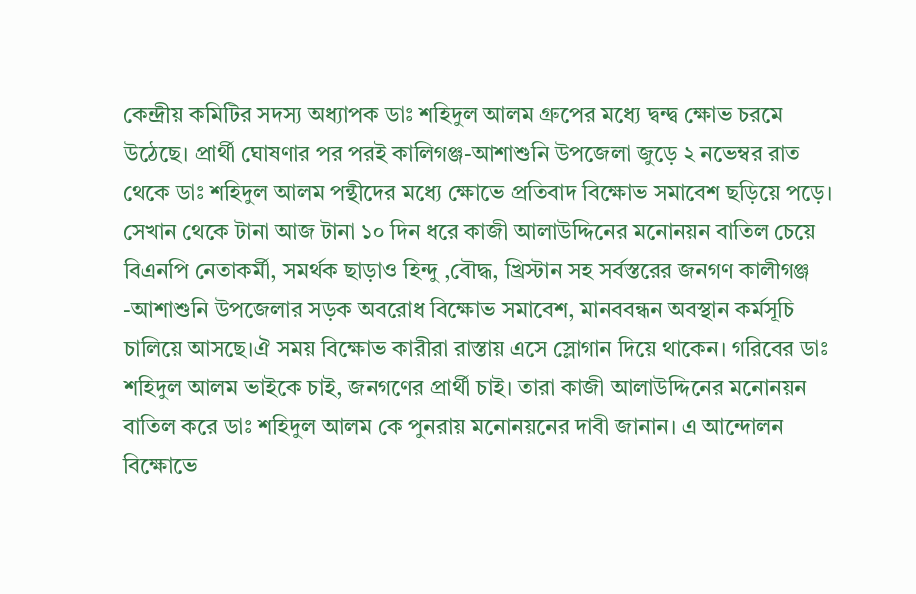কেন্দ্রীয় কমিটির সদস্য অধ্যাপক ডাঃ শহিদুল আলম গ্রুপের মধ্যে দ্বন্দ্ব ক্ষোভ চরমে উঠেছে। প্রার্থী ঘোষণার পর পরই কালিগঞ্জ-আশাশুনি উপজেলা জুড়ে ২ নভেম্বর রাত থেকে ডাঃ শহিদুল আলম পন্থীদের মধ্যে ক্ষোভে প্রতিবাদ বিক্ষোভ সমাবেশ ছড়িয়ে পড়ে। সেখান থেকে টানা আজ টানা ১০ দিন ধরে কাজী আলাউদ্দিনের মনোনয়ন বাতিল চেয়ে বিএনপি নেতাকর্মী, সমর্থক ছাড়াও হিন্দু ,বৌদ্ধ, খ্রিস্টান সহ সর্বস্তরের জনগণ কালীগঞ্জ -আশাশুনি উপজেলার সড়ক অবরোধ বিক্ষোভ সমাবেশ, মানববন্ধন অবস্থান কর্মসূচি চালিয়ে আসছে।ঐ সময় বিক্ষোভ কারীরা রাস্তায় এসে স্লোগান দিয়ে থাকেন। গরিবের ডাঃ শহিদুল আলম ভাইকে চাই, জনগণের প্রার্থী চাই। তারা কাজী আলাউদ্দিনের মনোনয়ন বাতিল করে ডাঃ শহিদুল আলম কে পুনরায় মনোনয়নের দাবী জানান। এ আন্দোলন বিক্ষোভে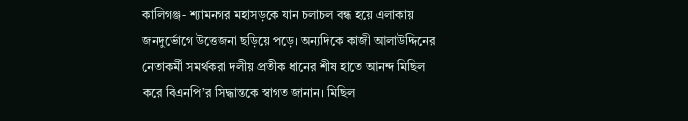কালিগঞ্জ- শ্যামনগর মহাসড়কে যান চলাচল বন্ধ হয়ে এলাকায় জনদুর্ভোগে উত্তেজনা ছড়িয়ে পড়ে। অন্যদিকে কাজী আলাউদ্দিনের নেতাকর্মী সমর্থকরা দলীয় প্রতীক ধানের শীষ হাতে আনন্দ মিছিল করে বিএনপি’র সিদ্ধান্তকে স্বাগত জানান। মিছিল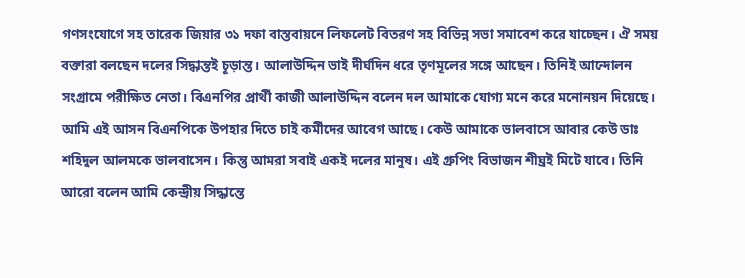গণসংযোগে সহ তারেক জিয়ার ৩১ দফা বাস্তবায়নে লিফলেট বিতরণ সহ বিভিন্ন সভা সমাবেশ করে যাচ্ছেন। ঐ সময় বক্তারা বলছেন দলের সিদ্ধান্তই চূড়ান্ত। আলাউদ্দিন ভাই দীর্ঘদিন ধরে তৃণমূলের সঙ্গে আছেন। তিনিই আন্দোলন সংগ্রামে পরীক্ষিত নেতা। বিএনপির প্রার্থী কাজী আলাউদ্দিন বলেন দল আমাকে যোগ্য মনে করে মনোনয়ন দিয়েছে। আমি এই আসন বিএনপিকে উপহার দিতে চাই কর্মীদের আবেগ আছে। কেউ আমাকে ভালবাসে আবার কেউ ডাঃ শহিদুল আলমকে ভালবাসেন। কিন্তু আমরা সবাই একই দলের মানুষ। এই গ্রুপিং বিভাজন শীঘ্রই মিটে যাবে। তিনি আরো বলেন আমি কেন্দ্রীয় সিদ্ধান্তে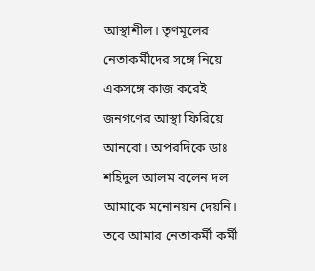আস্থাশীল। তৃণমূলের নেতাকর্মীদের সঙ্গে নিয়ে একসঙ্গে কাজ করেই জনগণের আস্থা ফিরিয়ে আনবো। অপরদিকে ডাঃ শহিদুল আলম বলেন দল আমাকে মনোনয়ন দেয়নি। তবে আমার নেতাকর্মী কর্মী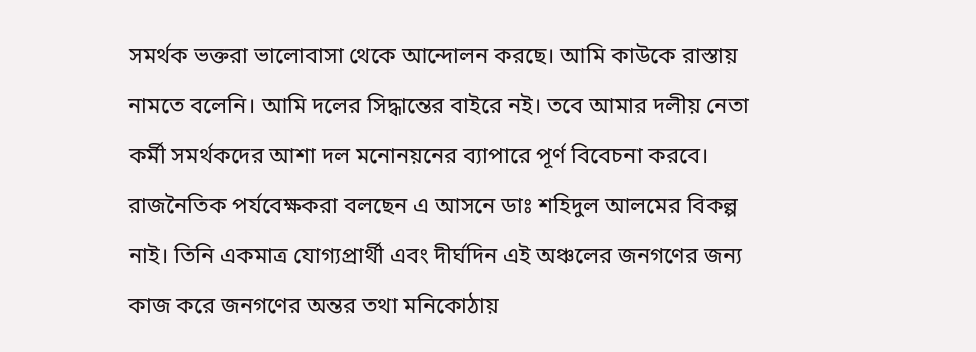সমর্থক ভক্তরা ভালোবাসা থেকে আন্দোলন করছে। আমি কাউকে রাস্তায় নামতে বলেনি। আমি দলের সিদ্ধান্তের বাইরে নই। তবে আমার দলীয় নেতা কর্মী সমর্থকদের আশা দল মনোনয়নের ব্যাপারে পূর্ণ বিবেচনা করবে। রাজনৈতিক পর্যবেক্ষকরা বলছেন এ আসনে ডাঃ শহিদুল আলমের বিকল্প নাই। তিনি একমাত্র যোগ্যপ্রার্থী এবং দীর্ঘদিন এই অঞ্চলের জনগণের জন্য কাজ করে জনগণের অন্তর তথা মনিকোঠায়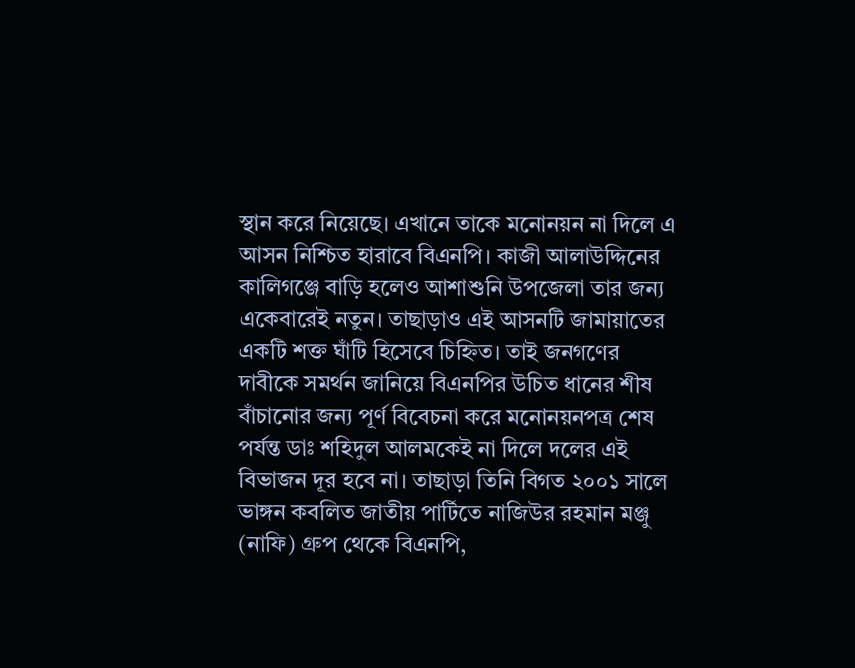স্থান করে নিয়েছে। এখানে তাকে মনোনয়ন না দিলে এ আসন নিশ্চিত হারাবে বিএনপি। কাজী আলাউদ্দিনের কালিগঞ্জে বাড়ি হলেও আশাশুনি উপজেলা তার জন্য একেবারেই নতুন। তাছাড়াও এই আসনটি জামায়াতের একটি শক্ত ঘাঁটি হিসেবে চিহ্নিত। তাই জনগণের দাবীকে সমর্থন জানিয়ে বিএনপির উচিত ধানের শীষ বাঁচানোর জন্য পূর্ণ বিবেচনা করে মনোনয়নপত্র শেষ পর্যন্ত ডাঃ শহিদুল আলমকেই না দিলে দলের এই বিভাজন দূর হবে না। তাছাড়া তিনি বিগত ২০০১ সালে ভাঙ্গন কবলিত জাতীয় পার্টিতে নাজিউর রহমান মঞ্জু (নাফি) গ্রুপ থেকে বিএনপি,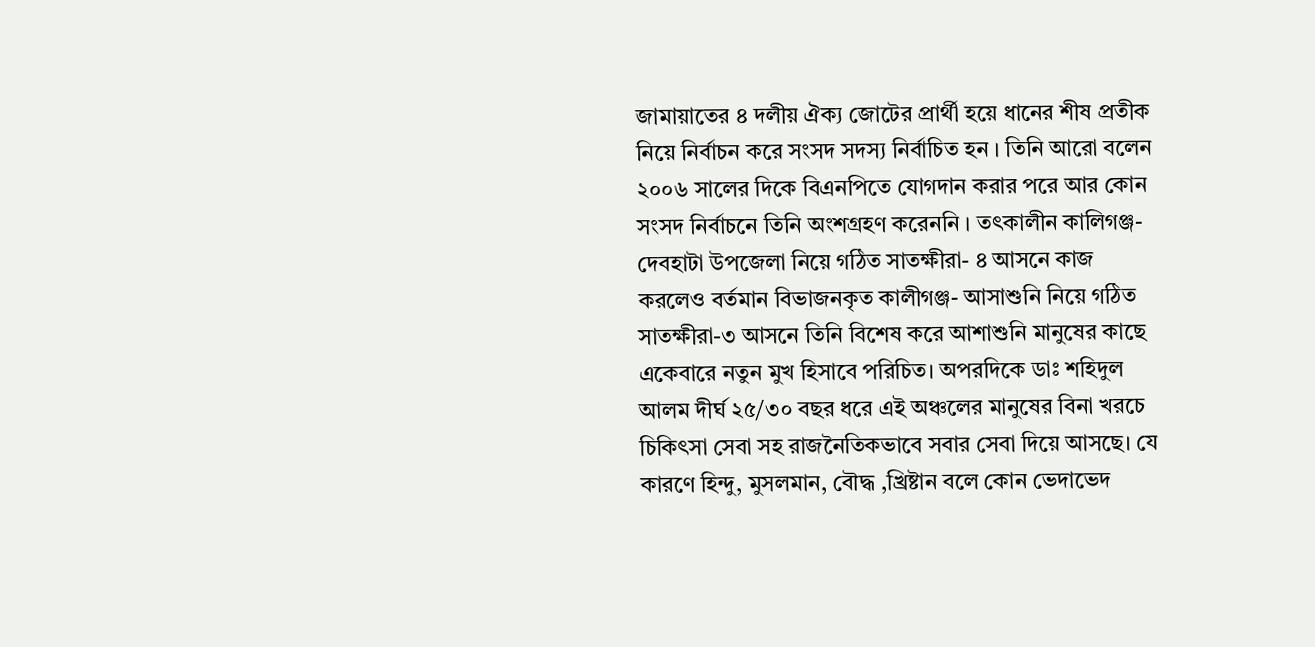জামায়াতের ৪ দলীয় ঐক্য জোটের প্রার্থী হয়ে ধানের শীষ প্রতীক নিয়ে নির্বাচন করে সংসদ সদস্য নির্বাচিত হন । তিনি আরো বলেন ২০০৬ সালের দিকে বিএনপিতে যোগদান করার পরে আর কোন সংসদ নির্বাচনে তিনি অংশগ্রহণ করেননি । তৎকালীন কালিগঞ্জ- দেবহাটা উপজেলা নিয়ে গঠিত সাতক্ষীরা- ৪ আসনে কাজ করলেও বর্তমান বিভাজনকৃত কালীগঞ্জ- আসাশুনি নিয়ে গঠিত সাতক্ষীরা-৩ আসনে তিনি বিশেষ করে আশাশুনি মানুষের কাছে একেবারে নতুন মুখ হিসাবে পরিচিত। অপরদিকে ডাঃ শহিদুল আলম দীর্ঘ ২৫/৩০ বছর ধরে এই অঞ্চলের মানুষের বিনা খরচে চিকিৎসা সেবা সহ রাজনৈতিকভাবে সবার সেবা দিয়ে আসছে। যে কারণে হিন্দু, মুসলমান, বৌদ্ধ ,খ্রিষ্টান বলে কোন ভেদাভেদ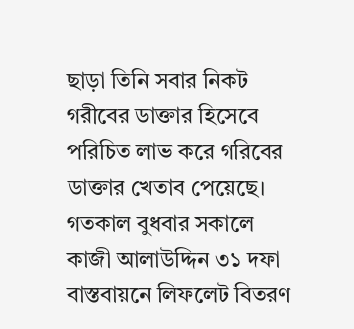ছাড়া তিনি সবার নিকট গরীবের ডাক্তার হিসেবে পরিচিত লাভ করে গরিবের ডাক্তার খেতাব পেয়েছে। গতকাল বুধবার সকালে কাজী আলাউদ্দিন ৩১ দফা বাস্তবায়নে লিফলেট বিতরণ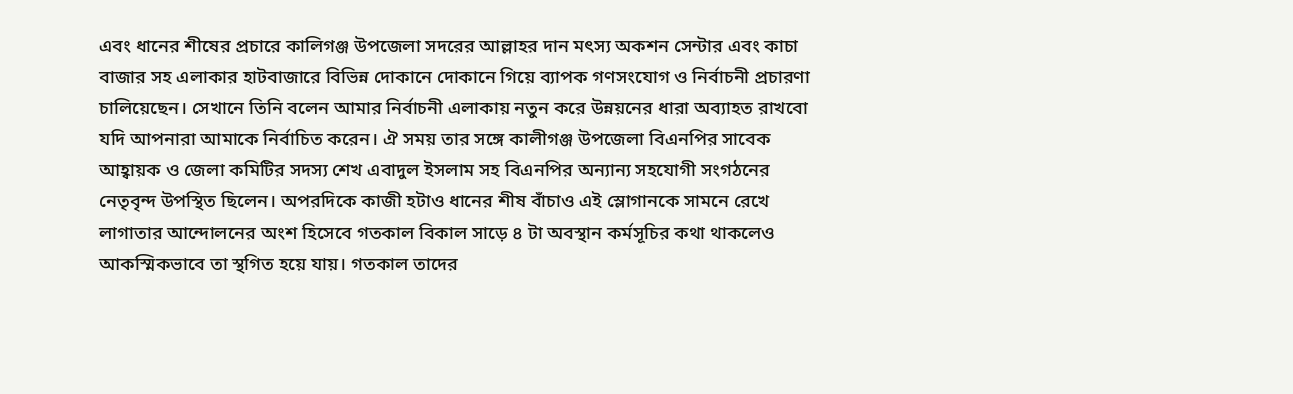এবং ধানের শীষের প্রচারে কালিগঞ্জ উপজেলা সদরের আল্লাহর দান মৎস্য অকশন সেন্টার এবং কাচা বাজার সহ এলাকার হাটবাজারে বিভিন্ন দোকানে দোকানে গিয়ে ব্যাপক গণসংযোগ ও নির্বাচনী প্রচারণা চালিয়েছেন। সেখানে তিনি বলেন আমার নির্বাচনী এলাকায় নতুন করে উন্নয়নের ধারা অব্যাহত রাখবো যদি আপনারা আমাকে নির্বাচিত করেন। ঐ সময় তার সঙ্গে কালীগঞ্জ উপজেলা বিএনপির সাবেক আহ্বায়ক ও জেলা কমিটির সদস্য শেখ এবাদুল ইসলাম সহ বিএনপির অন্যান্য সহযোগী সংগঠনের নেতৃবৃন্দ উপস্থিত ছিলেন। অপরদিকে কাজী হটাও ধানের শীষ বাঁচাও এই স্লোগানকে সামনে রেখে লাগাতার আন্দোলনের অংশ হিসেবে গতকাল বিকাল সাড়ে ৪ টা অবস্থান কর্মসূচির কথা থাকলেও আকস্মিকভাবে তা স্থগিত হয়ে যায়। গতকাল তাদের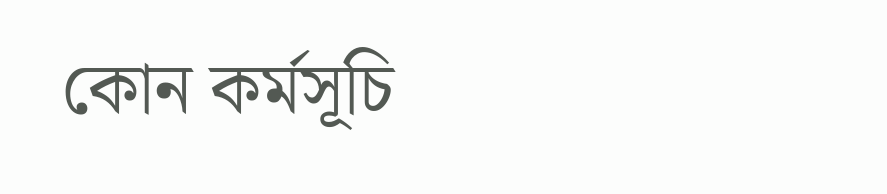কোন কর্মসূচি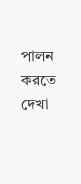পালন করতে দেখা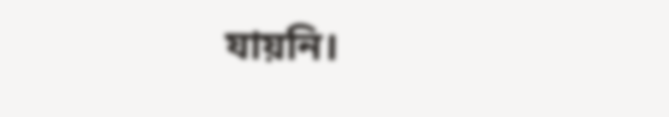যায়নি।